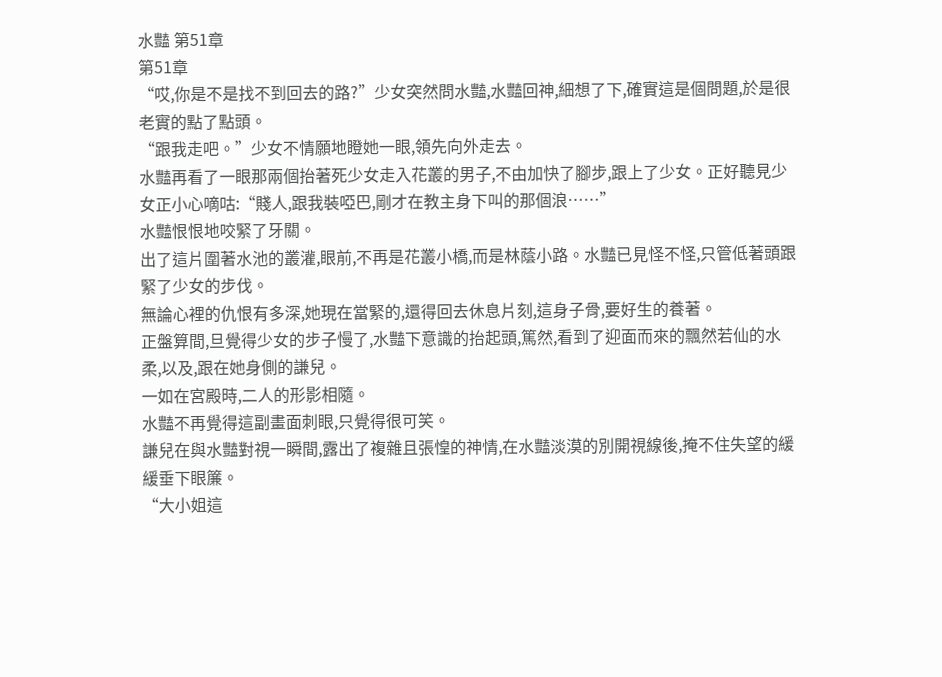水豔 第51章
第51章
“哎,你是不是找不到回去的路?”少女突然問水豔,水豔回神,細想了下,確實這是個問題,於是很老實的點了點頭。
“跟我走吧。”少女不情願地瞪她一眼,領先向外走去。
水豔再看了一眼那兩個抬著死少女走入花叢的男子,不由加快了腳步,跟上了少女。正好聽見少女正小心嘀咕:“賤人,跟我裝啞巴,剛才在教主身下叫的那個浪……”
水豔恨恨地咬緊了牙關。
出了這片圍著水池的叢灌,眼前,不再是花叢小橋,而是林蔭小路。水豔已見怪不怪,只管低著頭跟緊了少女的步伐。
無論心裡的仇恨有多深,她現在當緊的,還得回去休息片刻,這身子骨,要好生的養著。
正盤算間,旦覺得少女的步子慢了,水豔下意識的抬起頭,篤然,看到了迎面而來的飄然若仙的水柔,以及,跟在她身側的謙兒。
一如在宮殿時,二人的形影相隨。
水豔不再覺得這副畫面刺眼,只覺得很可笑。
謙兒在與水豔對視一瞬間,露出了複雜且張惶的神情,在水豔淡漠的別開視線後,掩不住失望的緩緩垂下眼簾。
“大小姐這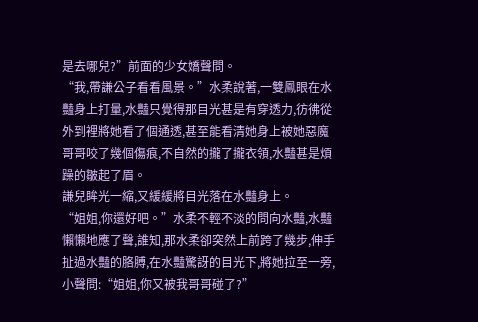是去哪兒?”前面的少女嬌聲問。
“我,帶謙公子看看風景。”水柔說著,一雙鳳眼在水豔身上打量,水豔只覺得那目光甚是有穿透力,彷彿從外到裡將她看了個通透,甚至能看清她身上被她惡魔哥哥咬了幾個傷痕,不自然的攏了攏衣領,水豔甚是煩躁的皺起了眉。
謙兒眸光一縮,又緩緩將目光落在水豔身上。
“姐姐,你還好吧。”水柔不輕不淡的問向水豔,水豔懶懶地應了聲,誰知,那水柔卻突然上前跨了幾步,伸手扯過水豔的胳膊,在水豔驚訝的目光下,將她拉至一旁,小聲問:“姐姐,你又被我哥哥碰了?”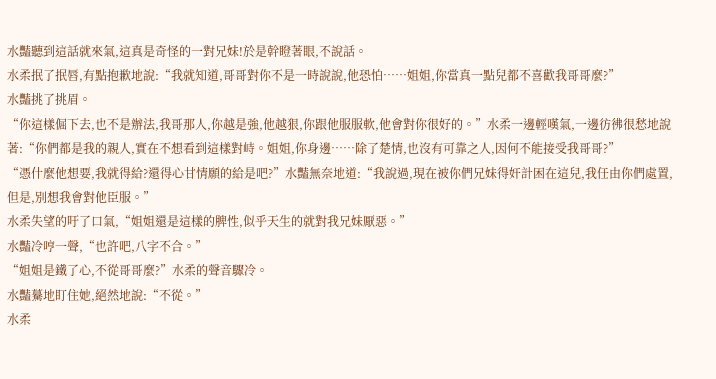水豔聽到這話就來氣,這真是奇怪的一對兄妹!於是幹瞪著眼,不說話。
水柔抿了抿唇,有點抱歉地說:“我就知道,哥哥對你不是一時說說,他恐怕……姐姐,你當真一點兒都不喜歡我哥哥麼?”
水豔挑了挑眉。
“你這樣倔下去,也不是辦法,我哥那人,你越是強,他越狠,你跟他服服軟,他會對你很好的。”水柔一邊輕嘆氣,一邊彷彿很愁地說著:“你們都是我的親人,實在不想看到這樣對峙。姐姐,你身邊……除了楚情,也沒有可靠之人,因何不能接受我哥哥?”
“憑什麼他想要,我就得給?還得心甘情願的給是吧?”水豔無奈地道:“我說過,現在被你們兄妹得奸計困在這兒,我任由你們處置,但是,別想我會對他臣服。”
水柔失望的吁了口氣,“姐姐還是這樣的脾性,似乎天生的就對我兄妹厭惡。”
水豔冷哼一聲,“也許吧,八字不合。”
“姐姐是鐵了心,不從哥哥麼?”水柔的聲音驟冷。
水豔驀地盯住她,絕然地說:“不從。”
水柔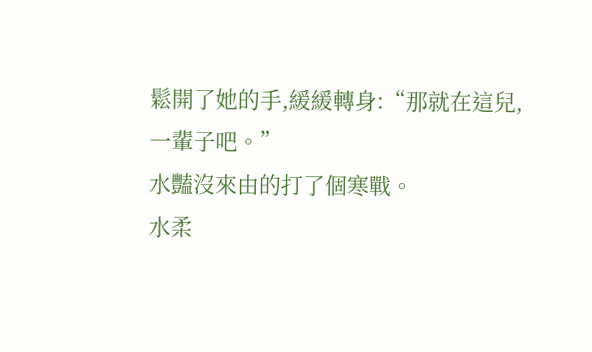鬆開了她的手,緩緩轉身:“那就在這兒,一輩子吧。”
水豔沒來由的打了個寒戰。
水柔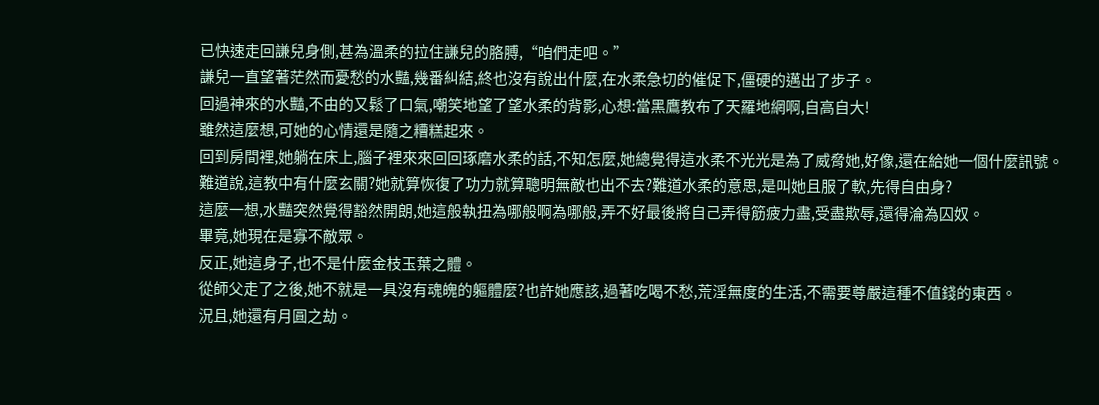已快速走回謙兒身側,甚為溫柔的拉住謙兒的胳膊,“咱們走吧。”
謙兒一直望著茫然而憂愁的水豔,幾番糾結,終也沒有說出什麼,在水柔急切的催促下,僵硬的邁出了步子。
回過神來的水豔,不由的又鬆了口氣,嘲笑地望了望水柔的背影,心想:當黑鷹教布了天羅地網啊,自高自大!
雖然這麼想,可她的心情還是隨之糟糕起來。
回到房間裡,她躺在床上,腦子裡來來回回琢磨水柔的話,不知怎麼,她總覺得這水柔不光光是為了威脅她,好像,還在給她一個什麼訊號。
難道說,這教中有什麼玄關?她就算恢復了功力就算聰明無敵也出不去?難道水柔的意思,是叫她且服了軟,先得自由身?
這麼一想,水豔突然覺得豁然開朗,她這般執扭為哪般啊為哪般,弄不好最後將自己弄得筋疲力盡,受盡欺辱,還得淪為囚奴。
畢竟,她現在是寡不敵眾。
反正,她這身子,也不是什麼金枝玉葉之體。
從師父走了之後,她不就是一具沒有魂魄的軀體麼?也許她應該,過著吃喝不愁,荒淫無度的生活,不需要尊嚴這種不值錢的東西。
況且,她還有月圓之劫。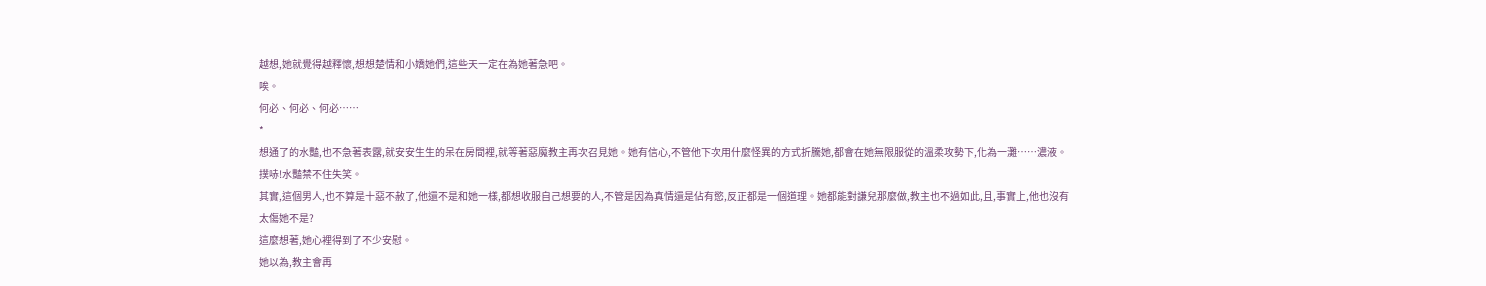越想,她就覺得越釋懷,想想楚情和小嬌她們,這些天一定在為她著急吧。
唉。
何必、何必、何必……
*
想通了的水豔,也不急著表露,就安安生生的呆在房間裡,就等著惡魔教主再次召見她。她有信心,不管他下次用什麼怪異的方式折騰她,都會在她無限服從的溫柔攻勢下,化為一灘……濃液。
撲哧!水豔禁不住失笑。
其實,這個男人,也不算是十惡不赦了,他還不是和她一樣,都想收服自己想要的人,不管是因為真情還是佔有慾,反正都是一個道理。她都能對謙兒那麼做,教主也不過如此,且,事實上,他也沒有太傷她不是?
這麼想著,她心裡得到了不少安慰。
她以為,教主會再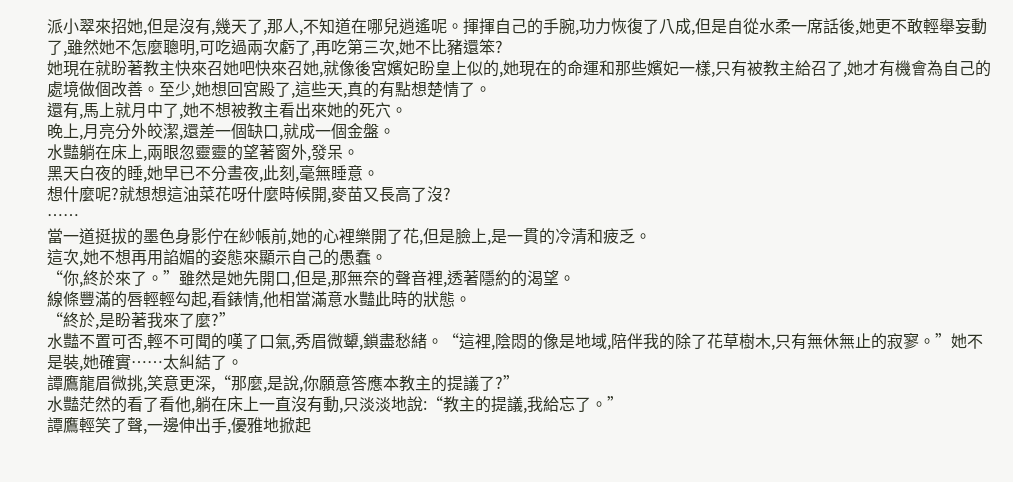派小翠來招她,但是沒有,幾天了,那人,不知道在哪兒逍遙呢。揮揮自己的手腕,功力恢復了八成,但是自從水柔一席話後,她更不敢輕舉妄動了,雖然她不怎麼聰明,可吃過兩次虧了,再吃第三次,她不比豬還笨?
她現在就盼著教主快來召她吧快來召她,就像後宮嬪妃盼皇上似的,她現在的命運和那些嬪妃一樣,只有被教主給召了,她才有機會為自己的處境做個改善。至少,她想回宮殿了,這些天,真的有點想楚情了。
還有,馬上就月中了,她不想被教主看出來她的死穴。
晚上,月亮分外皎潔,還差一個缺口,就成一個金盤。
水豔躺在床上,兩眼忽靈靈的望著窗外,發呆。
黑天白夜的睡,她早已不分晝夜,此刻,毫無睡意。
想什麼呢?就想想這油菜花呀什麼時候開,麥苗又長高了沒?
……
當一道挺拔的墨色身影佇在紗帳前,她的心裡樂開了花,但是臉上,是一貫的冷清和疲乏。
這次,她不想再用諂媚的姿態來顯示自己的愚蠢。
“你,終於來了。”雖然是她先開口,但是,那無奈的聲音裡,透著隱約的渴望。
線條豐滿的唇輕輕勾起,看錶情,他相當滿意水豔此時的狀態。
“終於,是盼著我來了麼?”
水豔不置可否,輕不可聞的嘆了口氣,秀眉微顰,鎖盡愁緒。“這裡,陰悶的像是地域,陪伴我的除了花草樹木,只有無休無止的寂寥。”她不是裝,她確實……太糾結了。
譚鷹龍眉微挑,笑意更深,“那麼,是說,你願意答應本教主的提議了?”
水豔茫然的看了看他,躺在床上一直沒有動,只淡淡地說:“教主的提議,我給忘了。”
譚鷹輕笑了聲,一邊伸出手,優雅地掀起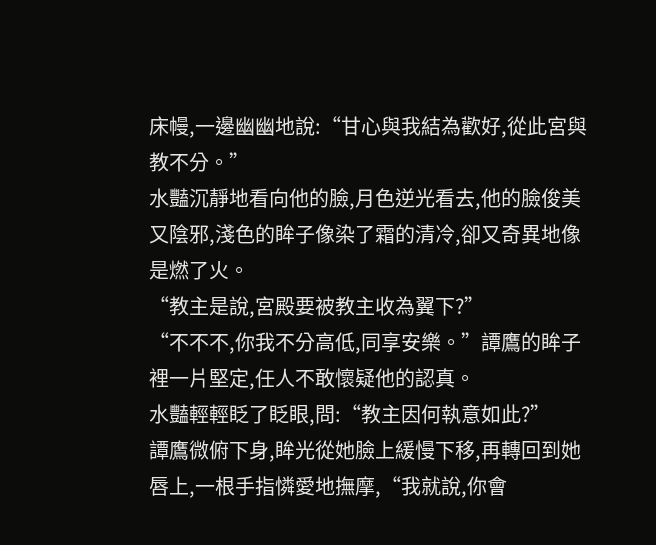床幔,一邊幽幽地說:“甘心與我結為歡好,從此宮與教不分。”
水豔沉靜地看向他的臉,月色逆光看去,他的臉俊美又陰邪,淺色的眸子像染了霜的清冷,卻又奇異地像是燃了火。
“教主是說,宮殿要被教主收為翼下?”
“不不不,你我不分高低,同享安樂。”譚鷹的眸子裡一片堅定,任人不敢懷疑他的認真。
水豔輕輕眨了眨眼,問:“教主因何執意如此?”
譚鷹微俯下身,眸光從她臉上緩慢下移,再轉回到她唇上,一根手指憐愛地撫摩,“我就說,你會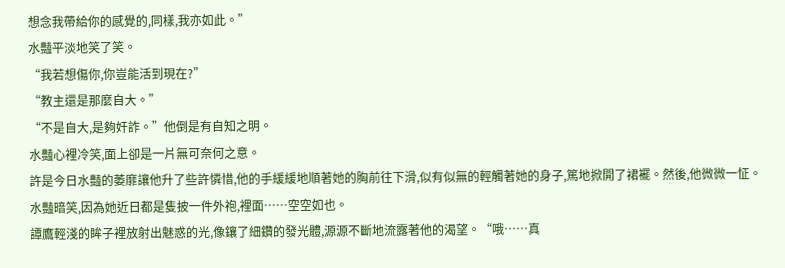想念我帶給你的感覺的,同樣,我亦如此。”
水豔平淡地笑了笑。
“我若想傷你,你豈能活到現在?”
“教主還是那麼自大。”
“不是自大,是夠奸詐。”他倒是有自知之明。
水豔心裡冷笑,面上卻是一片無可奈何之意。
許是今日水豔的萎靡讓他升了些許憐惜,他的手緩緩地順著她的胸前往下滑,似有似無的輕觸著她的身子,篤地掀開了裙襬。然後,他微微一怔。
水豔暗笑,因為她近日都是隻披一件外袍,裡面……空空如也。
譚鷹輕淺的眸子裡放射出魅惑的光,像鑲了細鑽的發光體,源源不斷地流露著他的渴望。“哦……真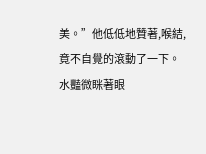美。”他低低地贊著,喉結,竟不自覺的滾動了一下。
水豔微眯著眼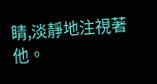睛,淡靜地注視著他。